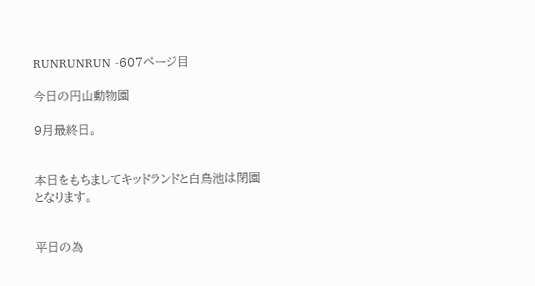RUNRUNRUN -607ページ目

今日の円山動物園

9月最終日。


本日をもちましてキッドランドと白鳥池は閉園となります。


平日の為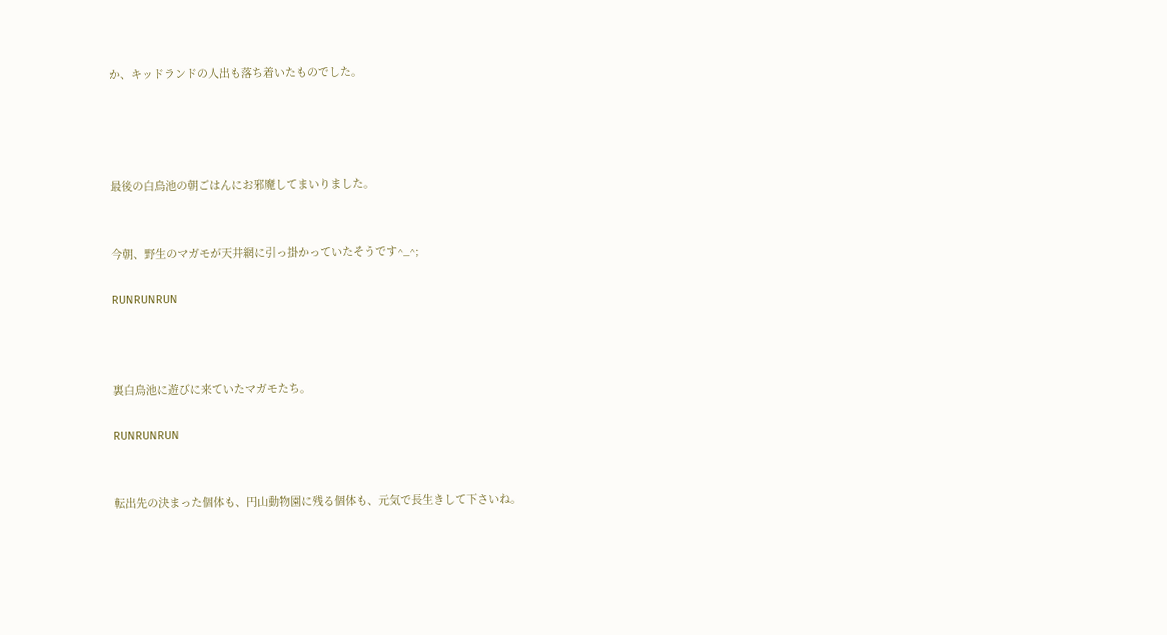か、キッドランドの人出も落ち着いたものでした。




最後の白鳥池の朝ごはんにお邪魔してまいりました。


今朝、野生のマガモが天井網に引っ掛かっていたそうです^_^;

RUNRUNRUN



裏白鳥池に遊びに来ていたマガモたち。

RUNRUNRUN


転出先の決まった個体も、円山動物園に残る個体も、元気で長生きして下さいね。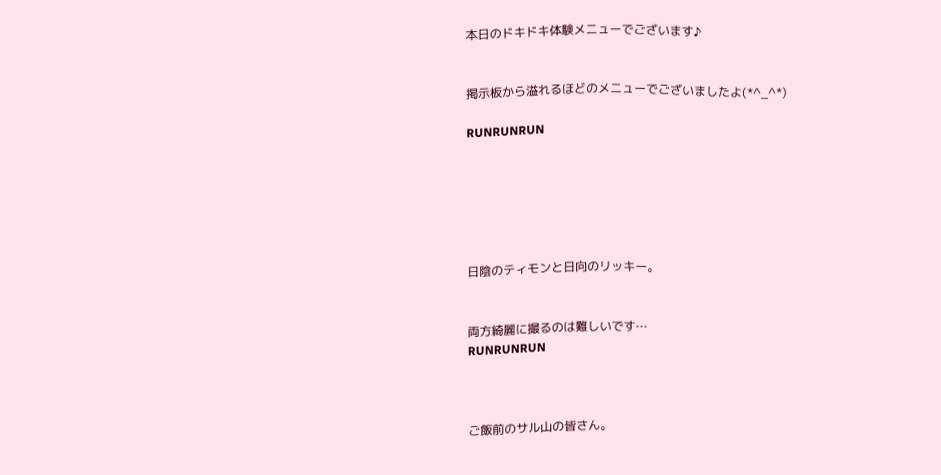本日のドキドキ体験メニューでございます♪


掲示板から溢れるほどのメニューでございましたよ(*^_^*)

RUNRUNRUN






日陰のティモンと日向のリッキー。


両方綺麗に撮るのは難しいです…
RUNRUNRUN



ご飯前のサル山の皆さん。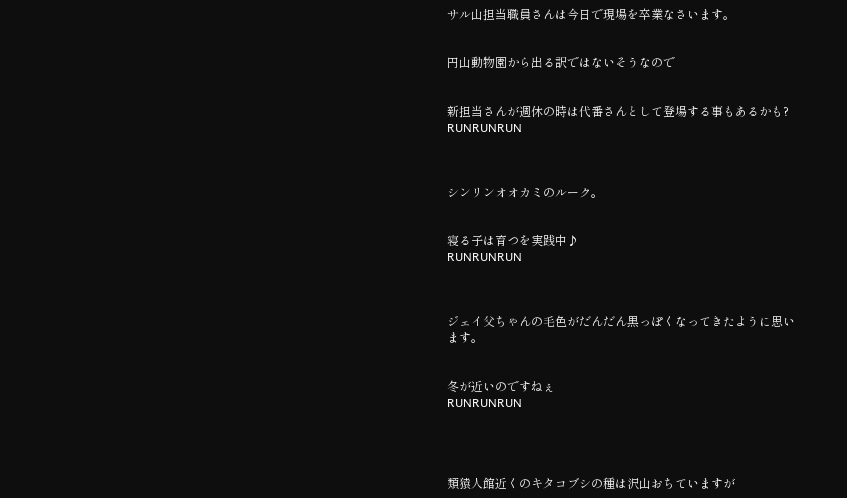サル山担当職員さんは今日で現場を卒業なさいます。


円山動物園から出る訳ではないそうなので


新担当さんが週休の時は代番さんとして登場する事もあるかも?
RUNRUNRUN



シンリンオオカミのルーク。


寝る子は育つを実践中♪
RUNRUNRUN



ジェイ父ちゃんの毛色がだんだん黒っぽくなってきたように思います。


冬が近いのですねぇ
RUNRUNRUN




類猿人館近くのキタコブシの種は沢山おちていますが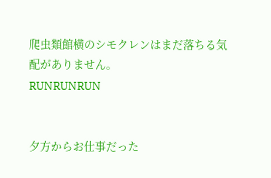爬虫類館横のシモクレンはまだ落ちる気配がありません。
RUNRUNRUN


夕方からお仕事だった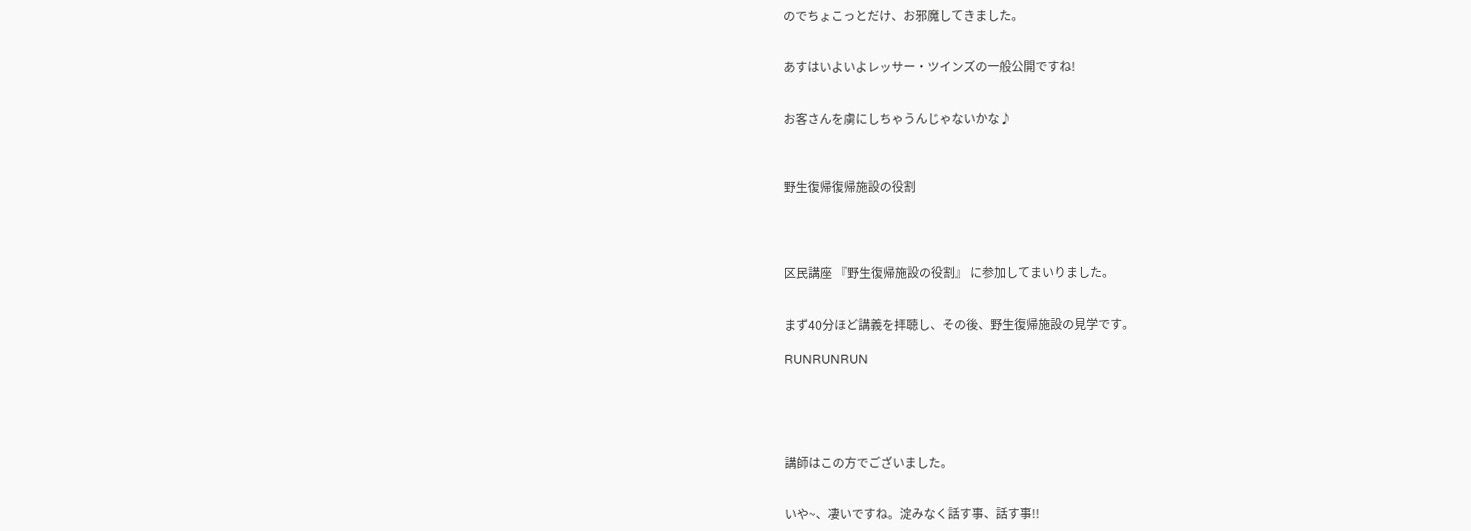のでちょこっとだけ、お邪魔してきました。


あすはいよいよレッサー・ツインズの一般公開ですね!


お客さんを虜にしちゃうんじゃないかな♪



野生復帰復帰施設の役割




区民講座 『野生復帰施設の役割』 に参加してまいりました。


まず40分ほど講義を拝聴し、その後、野生復帰施設の見学です。

RUNRUNRUN





講師はこの方でございました。


いや~、凄いですね。淀みなく話す事、話す事!!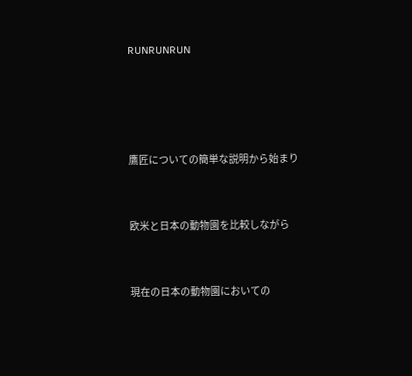RUNRUNRUN




鷹匠についての簡単な説明から始まり


欧米と日本の動物園を比較しながら


現在の日本の動物園においての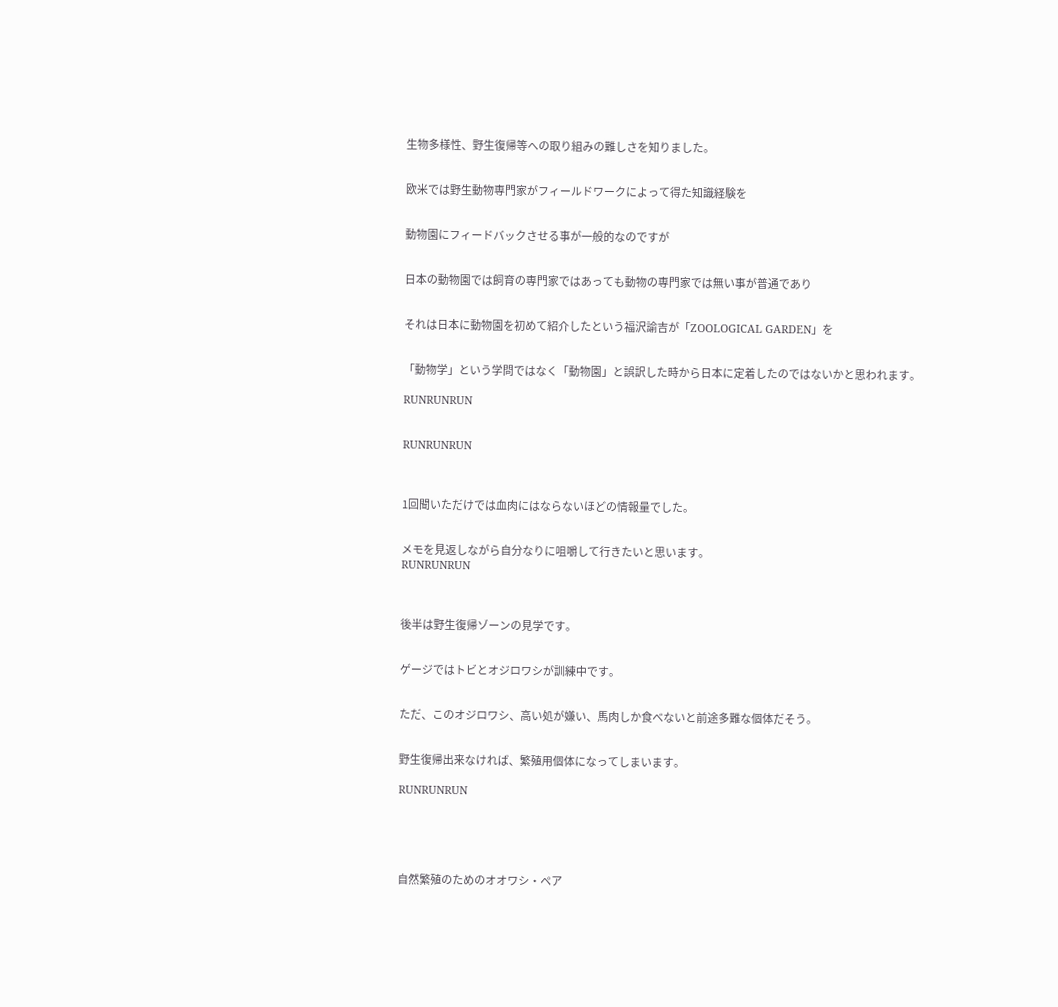生物多様性、野生復帰等への取り組みの難しさを知りました。


欧米では野生動物専門家がフィールドワークによって得た知識経験を


動物園にフィードバックさせる事が一般的なのですが


日本の動物園では飼育の専門家ではあっても動物の専門家では無い事が普通であり


それは日本に動物園を初めて紹介したという福沢諭吉が「ZOOLOGICAL GARDEN」を


「動物学」という学問ではなく「動物園」と誤訳した時から日本に定着したのではないかと思われます。

RUNRUNRUN


RUNRUNRUN



1回聞いただけでは血肉にはならないほどの情報量でした。


メモを見返しながら自分なりに咀嚼して行きたいと思います。
RUNRUNRUN



後半は野生復帰ゾーンの見学です。


ゲージではトビとオジロワシが訓練中です。


ただ、このオジロワシ、高い処が嫌い、馬肉しか食べないと前途多難な個体だそう。


野生復帰出来なければ、繁殖用個体になってしまいます。

RUNRUNRUN





自然繁殖のためのオオワシ・ペア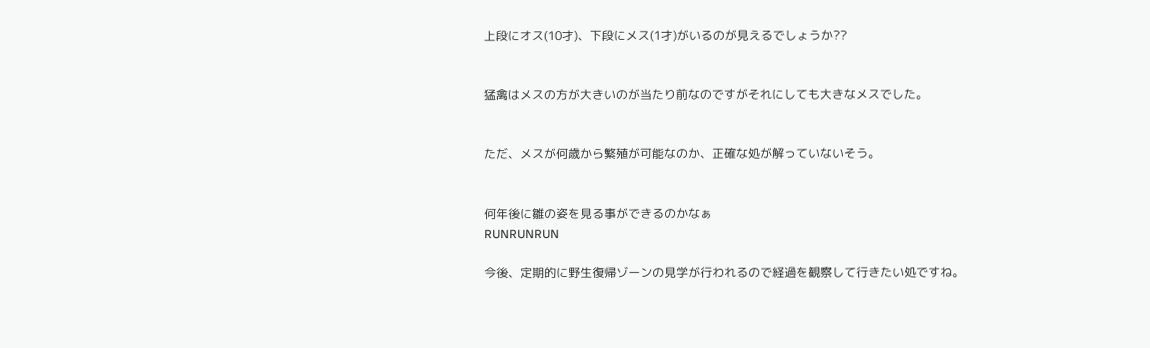上段にオス(10才)、下段にメス(1才)がいるのが見えるでしょうか??


猛禽はメスの方が大きいのが当たり前なのですがそれにしても大きなメスでした。


ただ、メスが何歳から繁殖が可能なのか、正確な処が解っていないそう。


何年後に雛の姿を見る事ができるのかなぁ
RUNRUNRUN

今後、定期的に野生復帰ゾーンの見学が行われるので経過を観察して行きたい処ですね。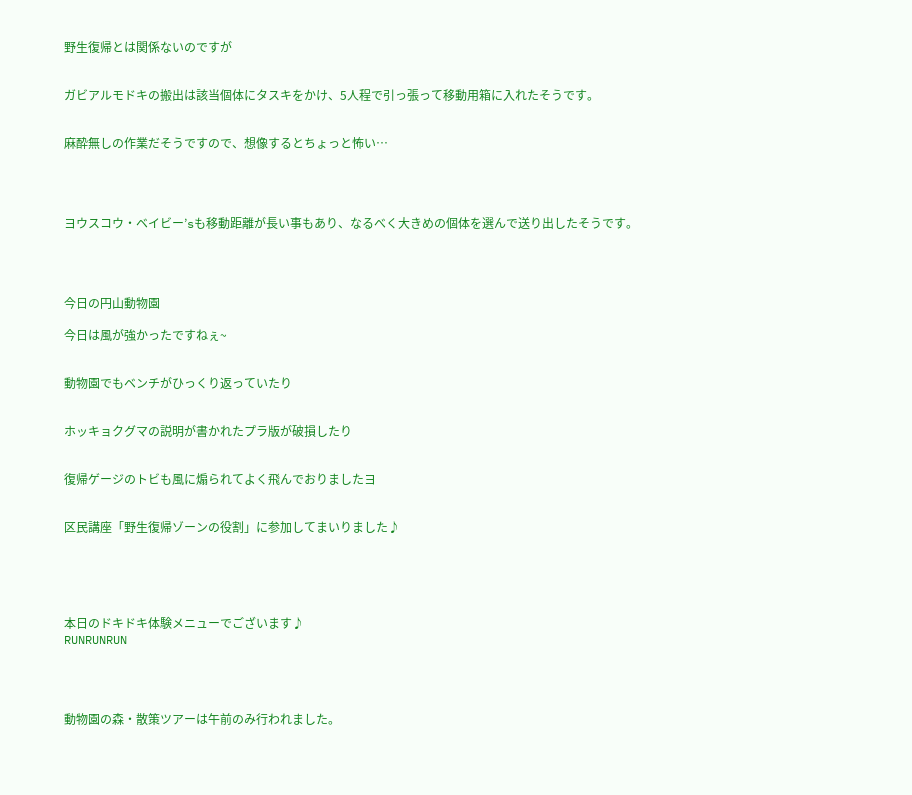野生復帰とは関係ないのですが


ガビアルモドキの搬出は該当個体にタスキをかけ、5人程で引っ張って移動用箱に入れたそうです。


麻酔無しの作業だそうですので、想像するとちょっと怖い…




ヨウスコウ・ベイビー’sも移動距離が長い事もあり、なるべく大きめの個体を選んで送り出したそうです。




今日の円山動物園

今日は風が強かったですねぇ~


動物園でもベンチがひっくり返っていたり


ホッキョクグマの説明が書かれたプラ版が破損したり


復帰ゲージのトビも風に煽られてよく飛んでおりましたヨ


区民講座「野生復帰ゾーンの役割」に参加してまいりました♪





本日のドキドキ体験メニューでございます♪
RUNRUNRUN




動物園の森・散策ツアーは午前のみ行われました。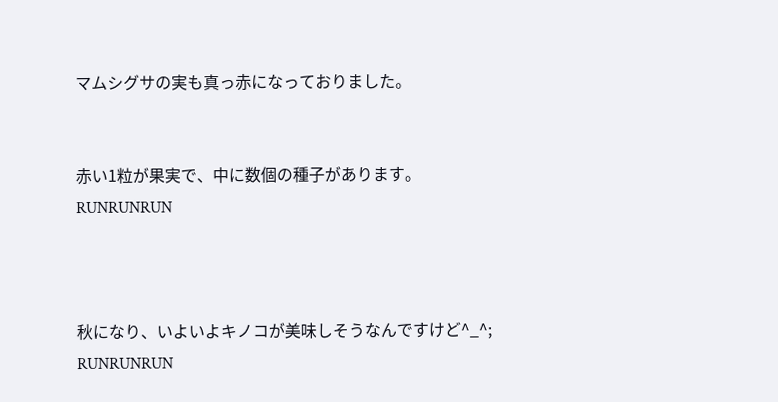マムシグサの実も真っ赤になっておりました。


赤い1粒が果実で、中に数個の種子があります。
RUNRUNRUN



秋になり、いよいよキノコが美味しそうなんですけど^_^;
RUNRUNRUN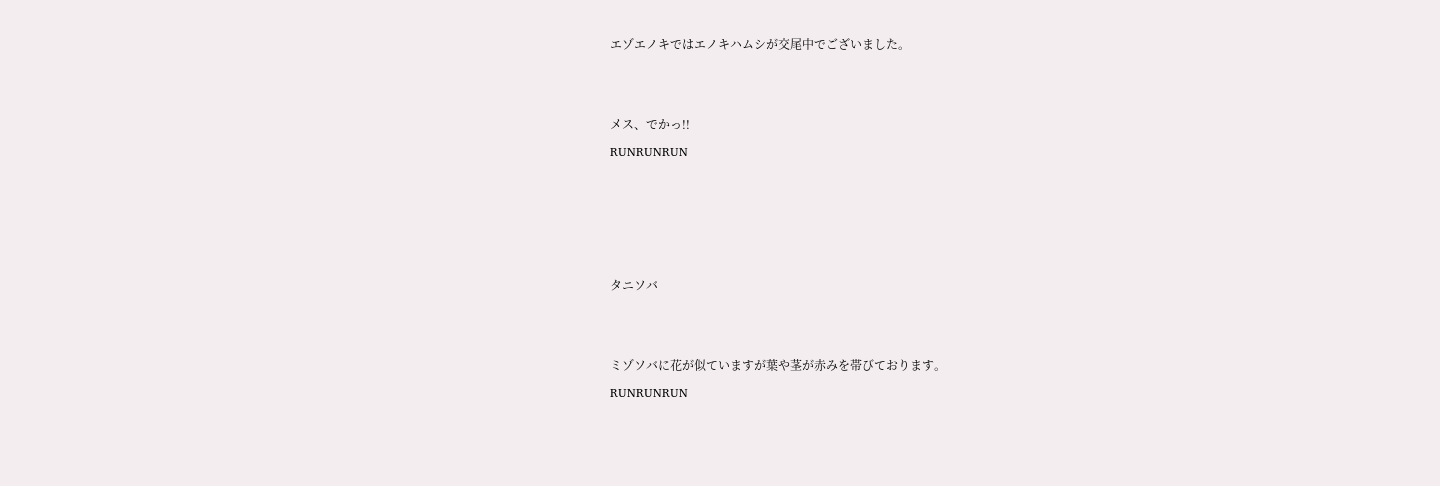エゾエノキではエノキハムシが交尾中でございました。


メス、でかっ!!
RUNRUNRUN




タニソバ


ミゾソバに花が似ていますが葉や茎が赤みを帯びております。
RUNRUNRUN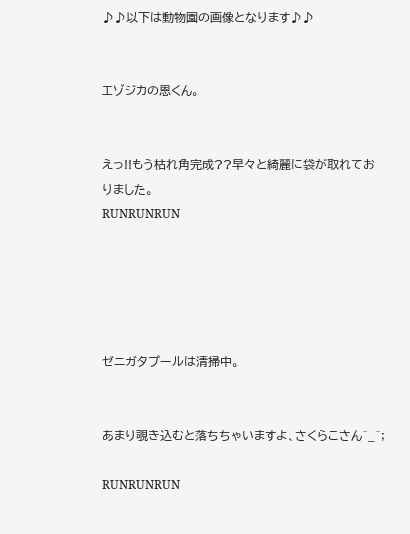♪♪以下は動物園の画像となります♪♪


エゾジカの恩くん。


えっ!!もう枯れ角完成??早々と綺麗に袋が取れておりました。
RUNRUNRUN





ゼニガタプールは清掃中。


あまり覗き込むと落ちちゃいますよ、さくらこさん^_^;

RUNRUNRUN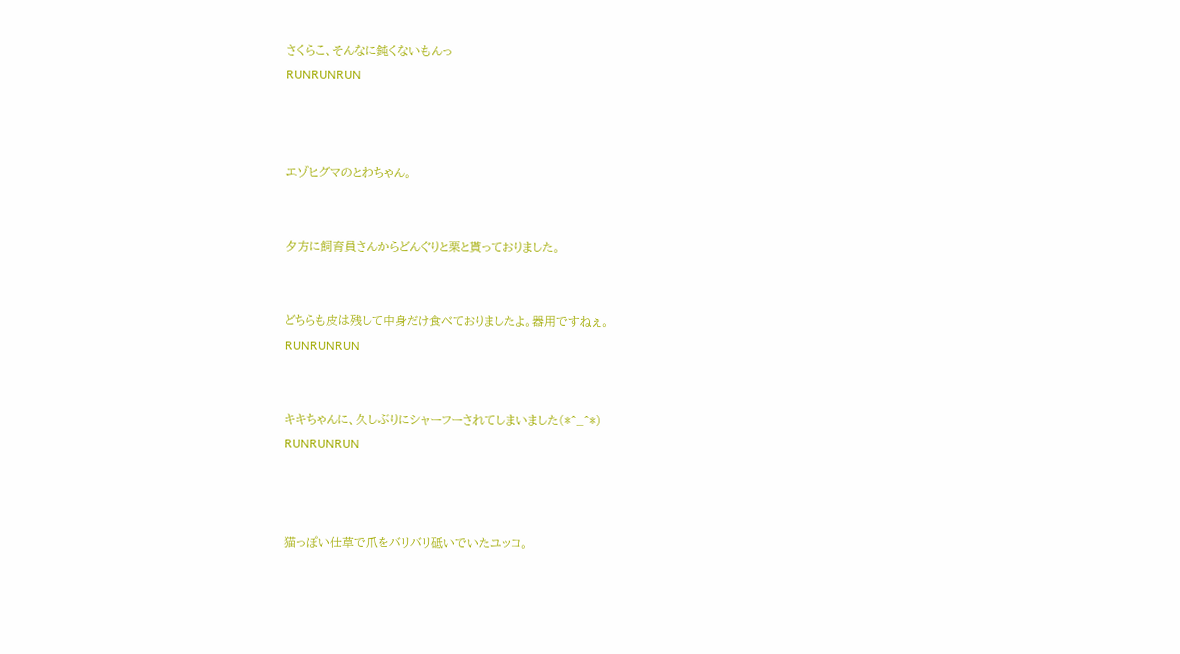さくらこ、そんなに鈍くないもんっ
RUNRUNRUN



エゾヒグマのとわちゃん。


夕方に飼育員さんからどんぐりと栗と貰っておりました。


どちらも皮は残して中身だけ食べておりましたよ。器用ですねぇ。
RUNRUNRUN


キキちゃんに、久しぶりにシャーフーされてしまいました(*^_^*)
RUNRUNRUN



猫っぽい仕草で爪をバリバリ砥いでいたユッコ。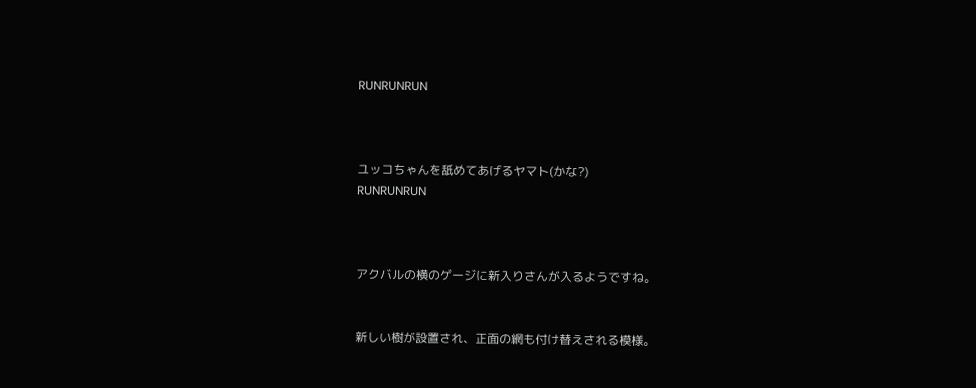RUNRUNRUN



ユッコちゃんを舐めてあげるヤマト(かな?)
RUNRUNRUN



アクバルの横のゲージに新入りさんが入るようですね。


新しい樹が設置され、正面の網も付け替えされる模様。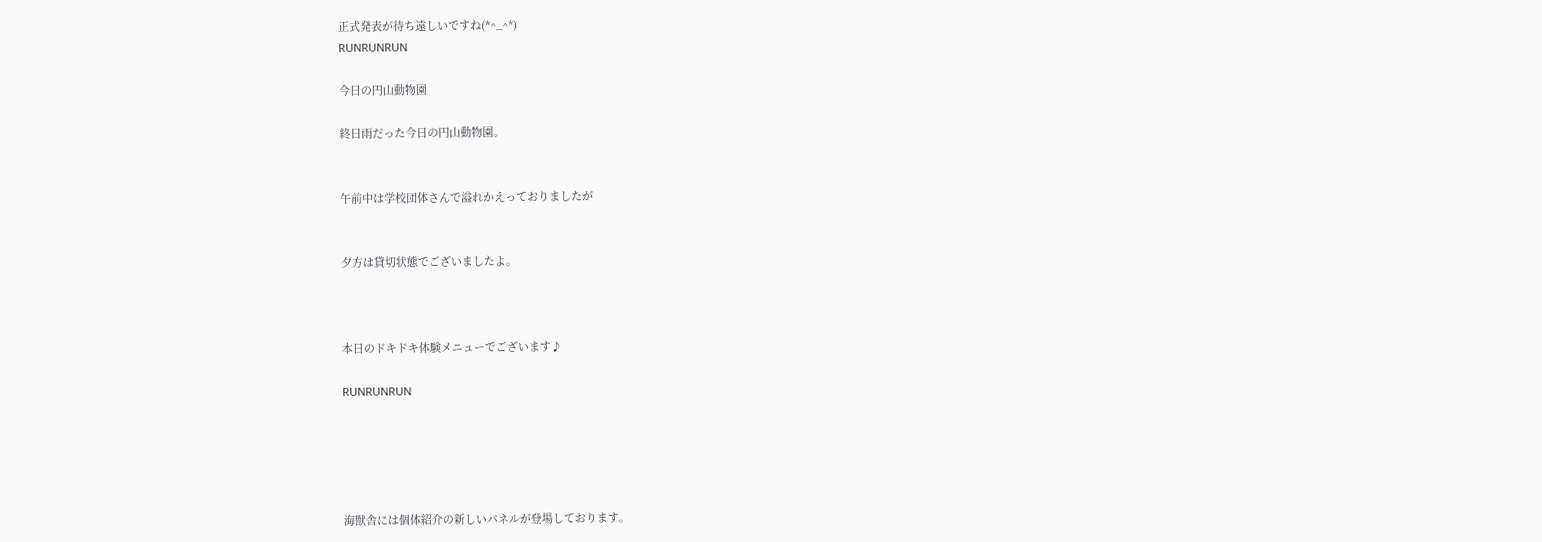正式発表が待ち遠しいですね(*^_^*)
RUNRUNRUN

今日の円山動物園

終日雨だった今日の円山動物園。


午前中は学校団体さんで溢れかえっておりましたが


夕方は貸切状態でございましたよ。



本日のドキドキ体験メニューでございます♪

RUNRUNRUN





海獣舎には個体紹介の新しいパネルが登場しております。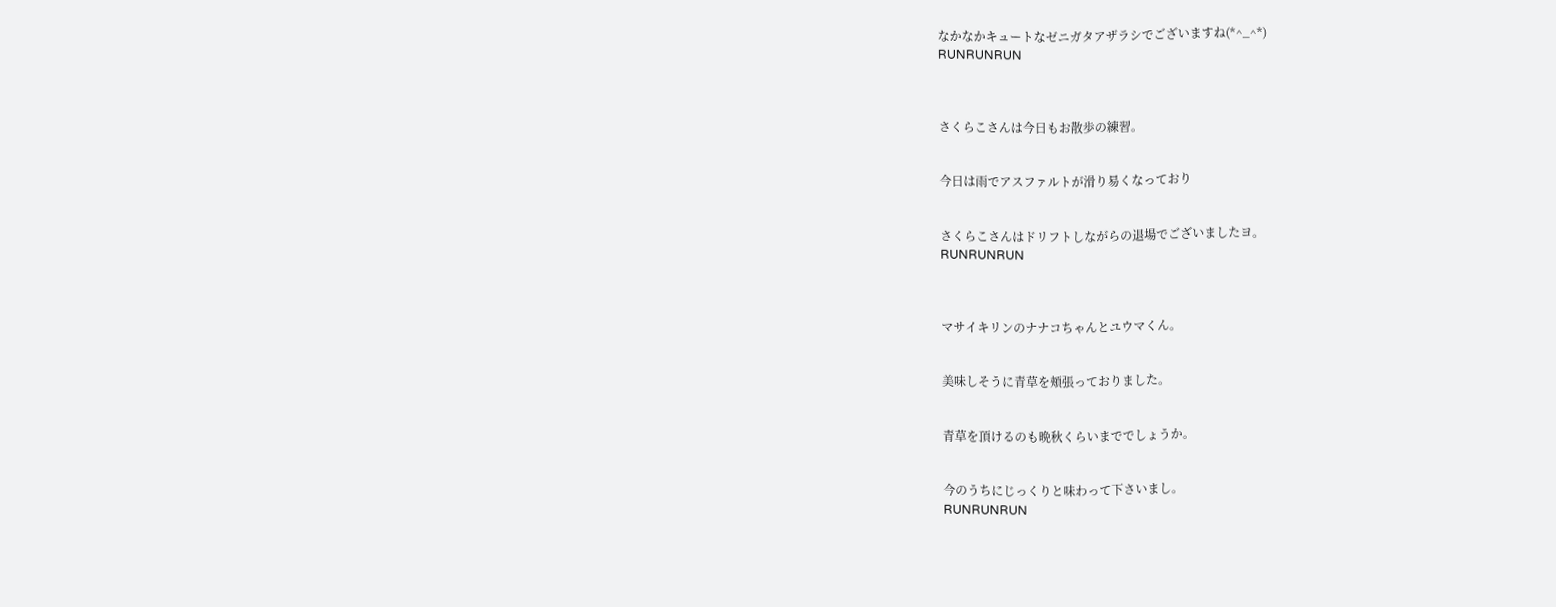なかなかキュートなゼニガタアザラシでございますね(*^_^*)
RUNRUNRUN



さくらこさんは今日もお散歩の練習。


今日は雨でアスファルトが滑り易くなっており


さくらこさんはドリフトしながらの退場でございましたヨ。
RUNRUNRUN



マサイキリンのナナコちゃんとユウマくん。


美味しそうに青草を頬張っておりました。


青草を頂けるのも晩秋くらいまででしょうか。


今のうちにじっくりと味わって下さいまし。
RUNRUNRUN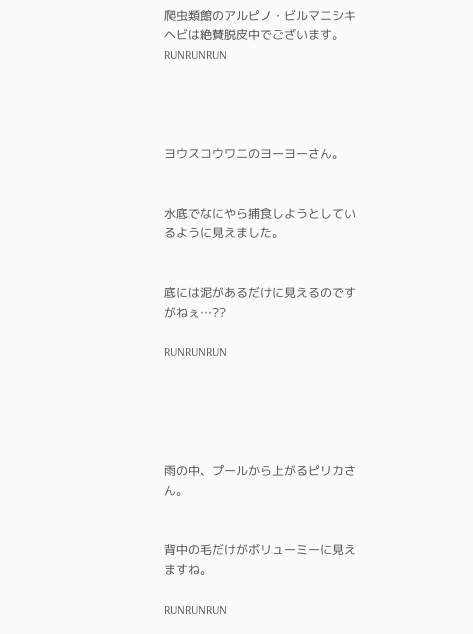爬虫類館のアルピノ・ビルマニシキヘビは絶賛脱皮中でございます。
RUNRUNRUN




ヨウスコウワニのヨーヨーさん。


水底でなにやら捕食しようとしているように見えました。


底には泥があるだけに見えるのですがねぇ…??

RUNRUNRUN





雨の中、プールから上がるピリカさん。


背中の毛だけがボリューミーに見えますね。

RUNRUNRUN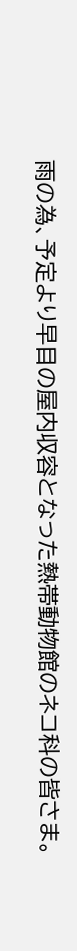雨の為、予定より早目の屋内収容となった熱帯動物館のネコ科の皆さま。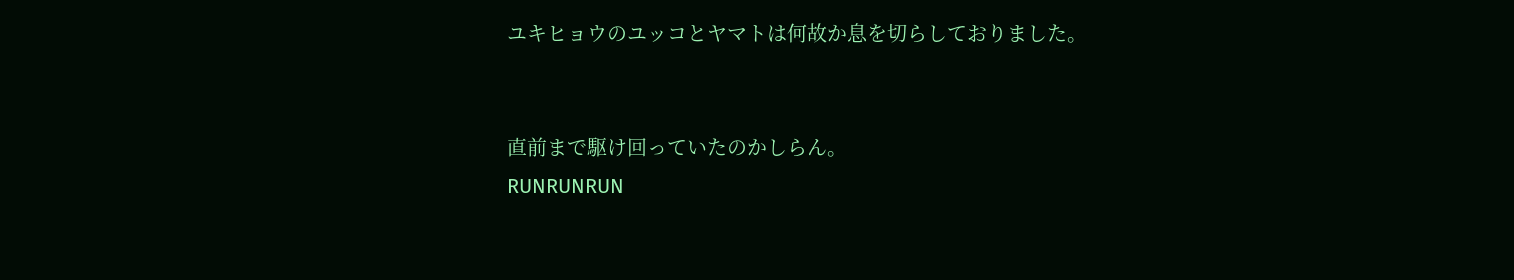ユキヒョウのユッコとヤマトは何故か息を切らしておりました。


直前まで駆け回っていたのかしらん。
RUNRUNRUN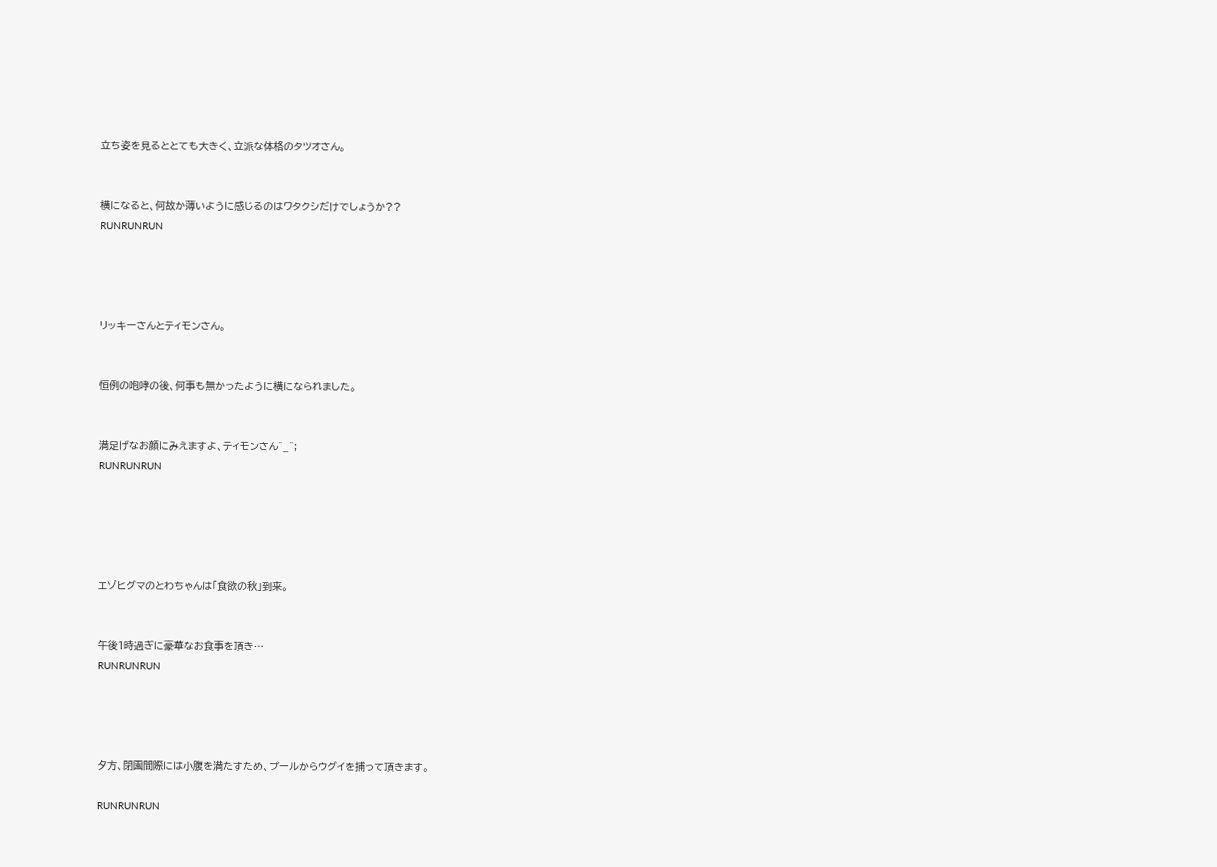立ち姿を見るととても大きく、立派な体格のタツオさん。


横になると、何故か薄いように感じるのはワタクシだけでしょうか??
RUNRUNRUN




リッキーさんとティモンさん。


恒例の咆哮の後、何事も無かったように横になられました。


満足げなお顔にみえますよ、ティモンさん^_^;
RUNRUNRUN





エゾヒグマのとわちゃんは「食欲の秋」到来。


午後1時過ぎに豪華なお食事を頂き…
RUNRUNRUN




夕方、閉園間際には小腹を満たすため、プールからウグイを捕って頂きます。

RUNRUNRUN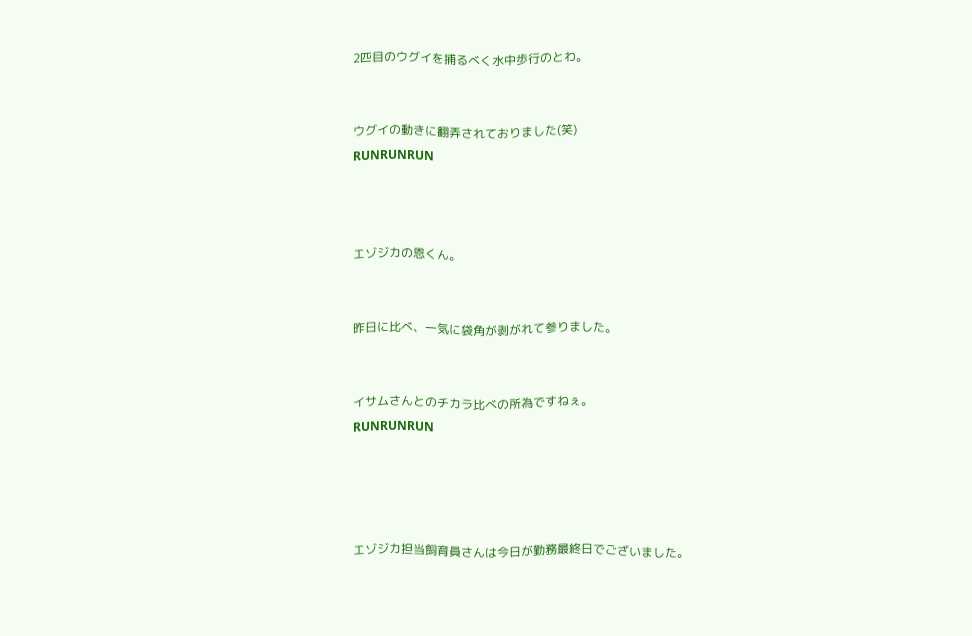2匹目のウグイを捕るべく水中歩行のとわ。


ウグイの動きに翻弄されておりました(笑)
RUNRUNRUN



エゾジカの恩くん。


昨日に比べ、一気に袋角が剥がれて参りました。


イサムさんとのチカラ比べの所為ですねぇ。
RUNRUNRUN




エゾジカ担当飼育員さんは今日が勤務最終日でございました。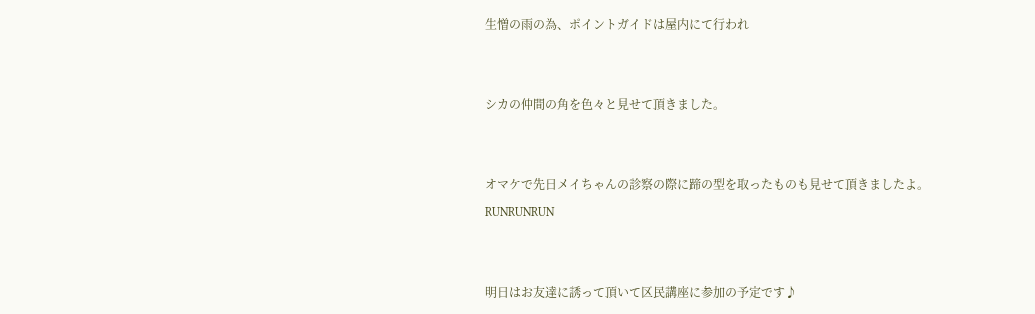生憎の雨の為、ポイントガイドは屋内にて行われ


シカの仲間の角を色々と見せて頂きました。


オマケで先日メイちゃんの診察の際に蹄の型を取ったものも見せて頂きましたよ。
RUNRUNRUN


明日はお友達に誘って頂いて区民講座に参加の予定です♪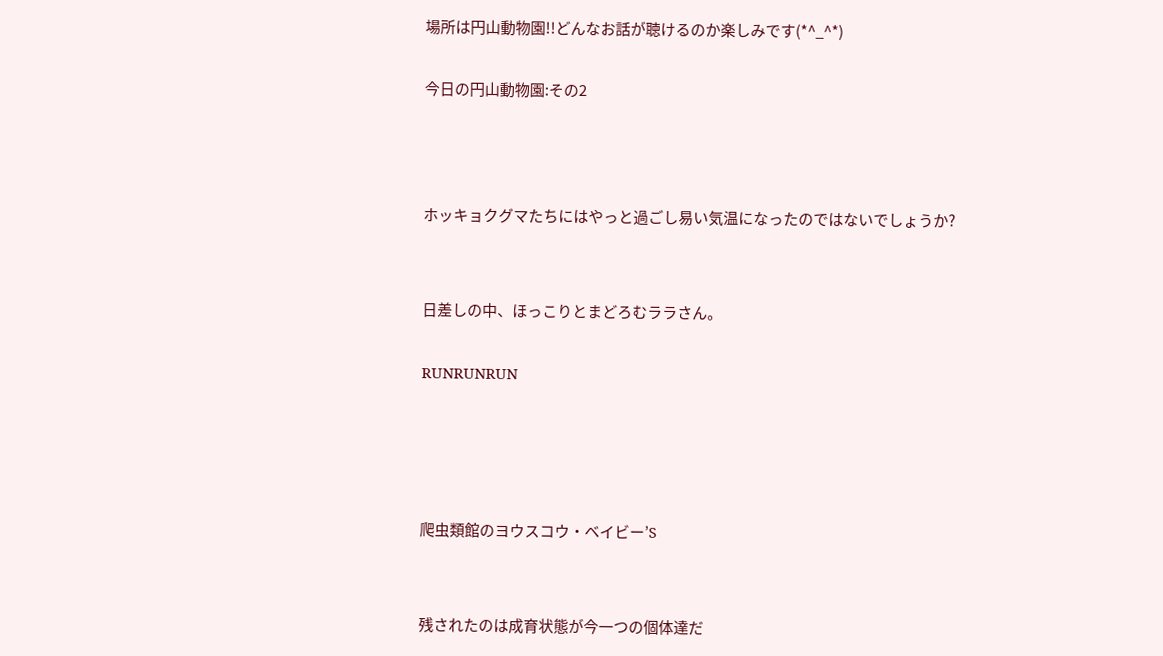場所は円山動物園!!どんなお話が聴けるのか楽しみです(*^_^*)

今日の円山動物園:その2



ホッキョクグマたちにはやっと過ごし易い気温になったのではないでしょうか?


日差しの中、ほっこりとまどろむララさん。

RUNRUNRUN




爬虫類館のヨウスコウ・ベイビー’S


残されたのは成育状態が今一つの個体達だ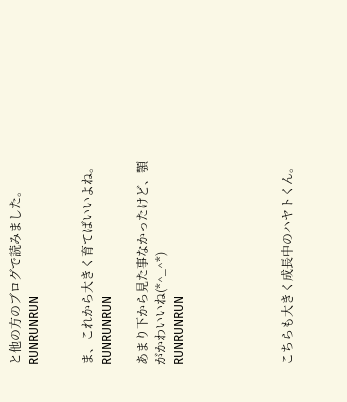と他の方のブログで読みました。
RUNRUNRUN


ま、これから大きく育てばいいよね。
RUNRUNRUN

あまり下から見た事なかったけど、顎がかわいいね(*^_^*)
RUNRUNRUN





こちらも大きく成長中のハヤトくん。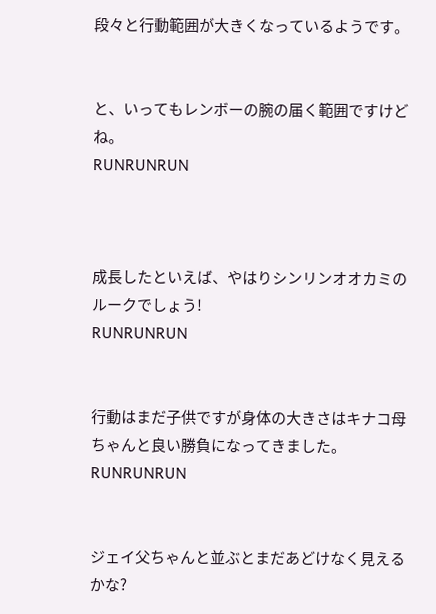段々と行動範囲が大きくなっているようです。


と、いってもレンボーの腕の届く範囲ですけどね。
RUNRUNRUN



成長したといえば、やはりシンリンオオカミのルークでしょう!
RUNRUNRUN


行動はまだ子供ですが身体の大きさはキナコ母ちゃんと良い勝負になってきました。
RUNRUNRUN


ジェイ父ちゃんと並ぶとまだあどけなく見えるかな?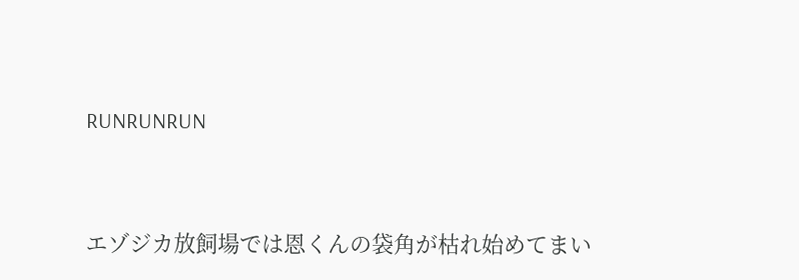RUNRUNRUN



エゾジカ放飼場では恩くんの袋角が枯れ始めてまい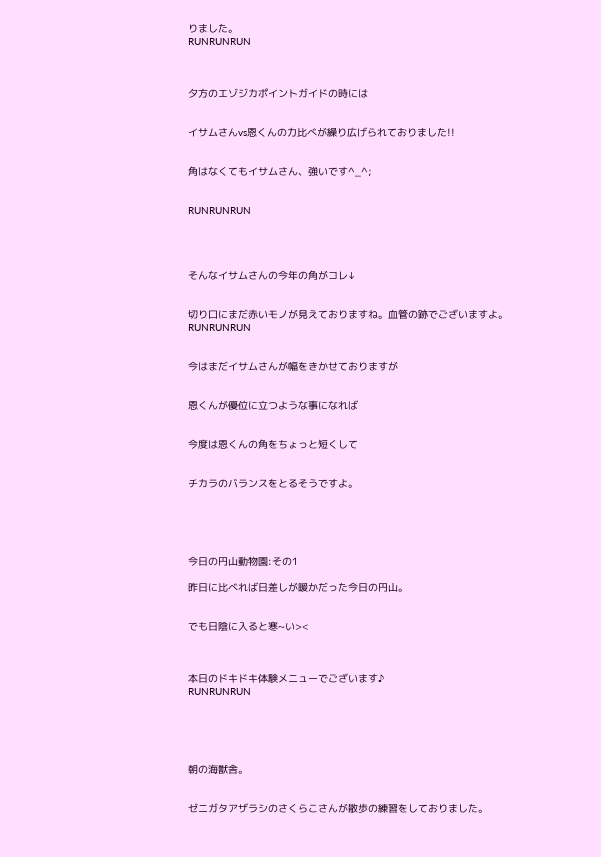りました。
RUNRUNRUN



夕方のエゾジカポイントガイドの時には


イサムさんvs恩くんの力比べが繰り広げられておりました!!


角はなくてもイサムさん、強いです^_^;


RUNRUNRUN




そんなイサムさんの今年の角がコレ↓


切り口にまだ赤いモノが見えておりますね。血管の跡でございますよ。
RUNRUNRUN


今はまだイサムさんが幅をきかせておりますが


恩くんが優位に立つような事になれば


今度は恩くんの角をちょっと短くして


チカラのバランスをとるそうですよ。





今日の円山動物園:その1

昨日に比べれば日差しが暖かだった今日の円山。


でも日陰に入ると寒~い><



本日のドキドキ体験メニューでございます♪
RUNRUNRUN





朝の海獣舎。


ゼニガタアザラシのさくらこさんが散歩の練習をしておりました。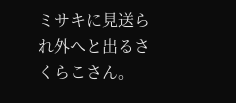ミサキに見送られ外へと出るさくらこさん。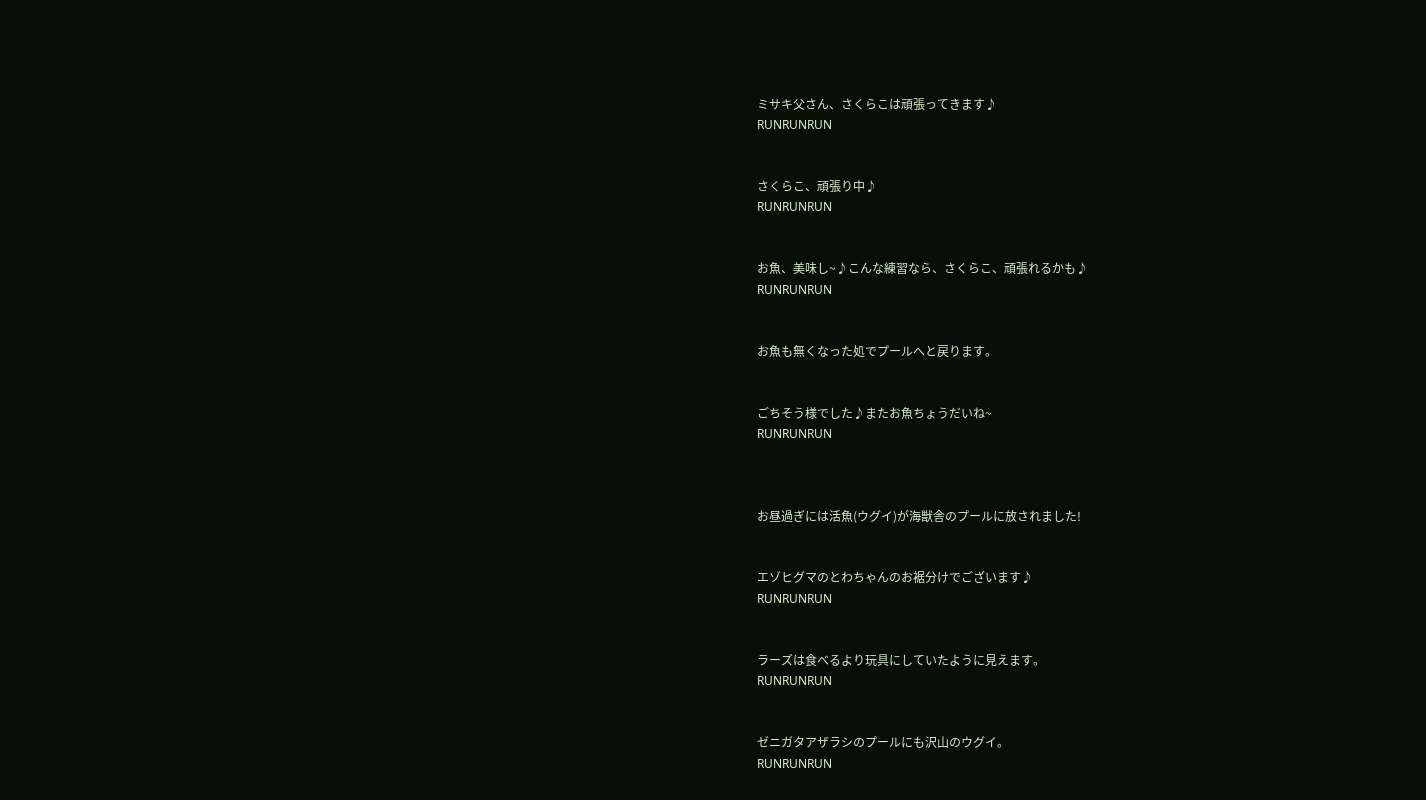ミサキ父さん、さくらこは頑張ってきます♪
RUNRUNRUN


さくらこ、頑張り中♪
RUNRUNRUN


お魚、美味し~♪こんな練習なら、さくらこ、頑張れるかも♪
RUNRUNRUN


お魚も無くなった処でプールへと戻ります。


ごちそう様でした♪またお魚ちょうだいね~
RUNRUNRUN



お昼過ぎには活魚(ウグイ)が海獣舎のプールに放されました!


エゾヒグマのとわちゃんのお裾分けでございます♪
RUNRUNRUN


ラーズは食べるより玩具にしていたように見えます。
RUNRUNRUN


ゼニガタアザラシのプールにも沢山のウグイ。
RUNRUNRUN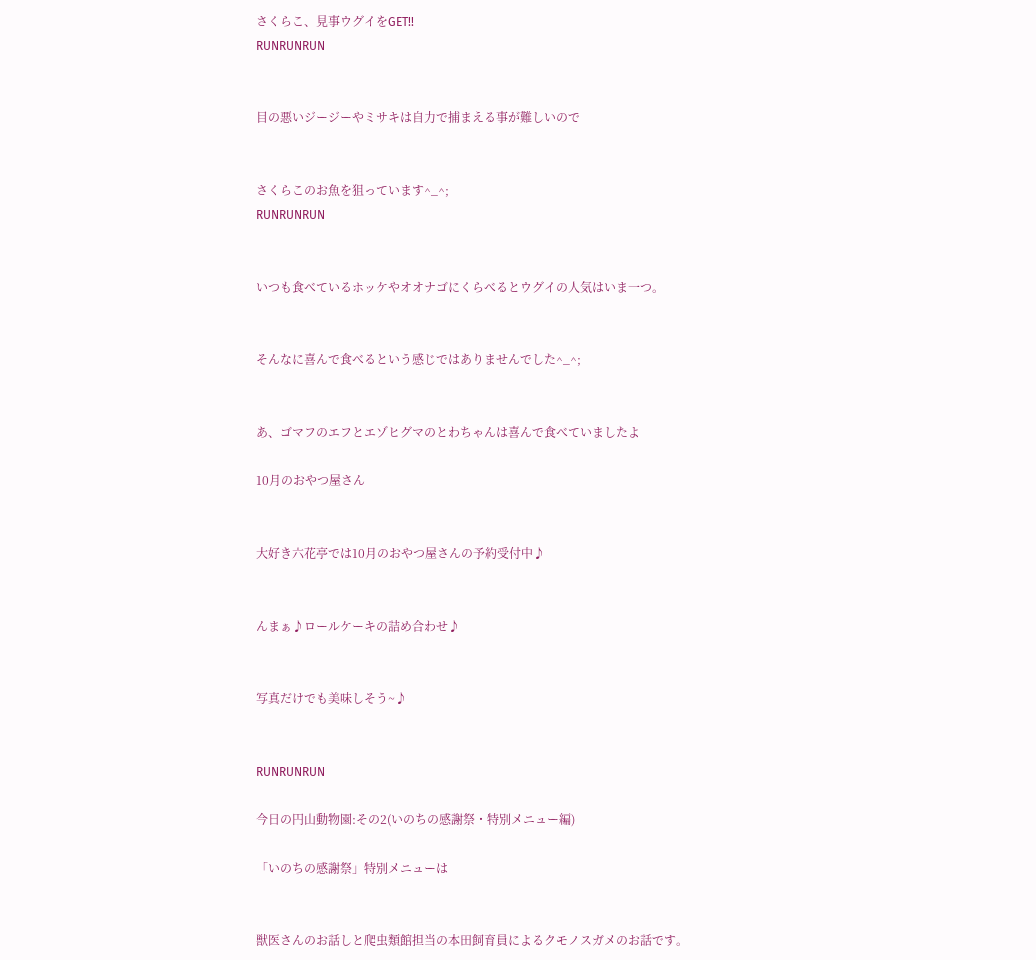さくらこ、見事ウグイをGET!!
RUNRUNRUN


目の悪いジージーやミサキは自力で捕まえる事が難しいので


さくらこのお魚を狙っています^_^;
RUNRUNRUN


いつも食べているホッケやオオナゴにくらべるとウグイの人気はいま一つ。


そんなに喜んで食べるという感じではありませんでした^_^;


あ、ゴマフのエフとエゾヒグマのとわちゃんは喜んで食べていましたよ

10月のおやつ屋さん


大好き六花亭では10月のおやつ屋さんの予約受付中♪


んまぁ♪ロールケーキの詰め合わせ♪


写真だけでも美味しそう~♪


RUNRUNRUN

今日の円山動物園:その2(いのちの感謝祭・特別メニュー編)

「いのちの感謝祭」特別メニューは


獣医さんのお話しと爬虫類館担当の本田飼育員によるクモノスガメのお話です。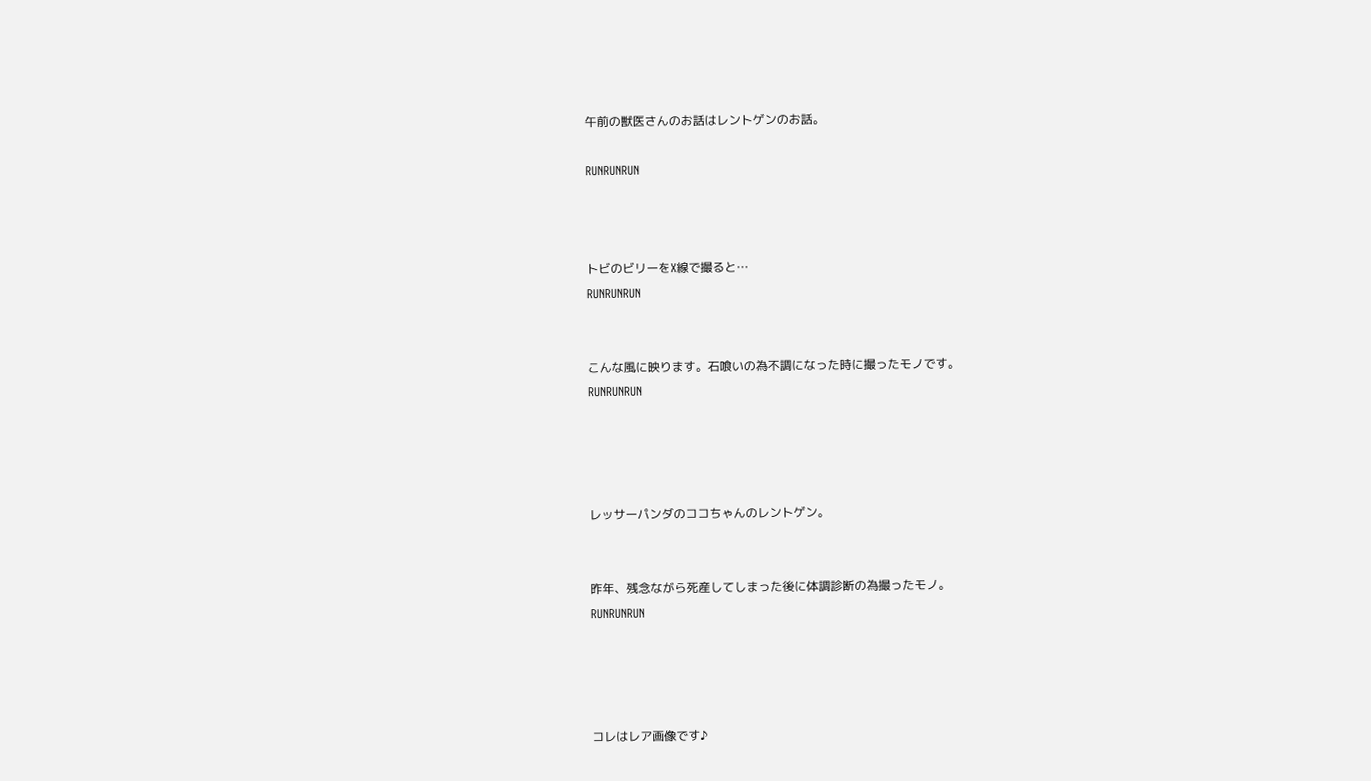午前の獣医さんのお話はレントゲンのお話。

RUNRUNRUN



トビのビリーをX線で撮ると…
RUNRUNRUN


こんな風に映ります。石喰いの為不調になった時に撮ったモノです。
RUNRUNRUN




レッサーパンダのココちゃんのレントゲン。


昨年、残念ながら死産してしまった後に体調診断の為撮ったモノ。
RUNRUNRUN




コレはレア画像です♪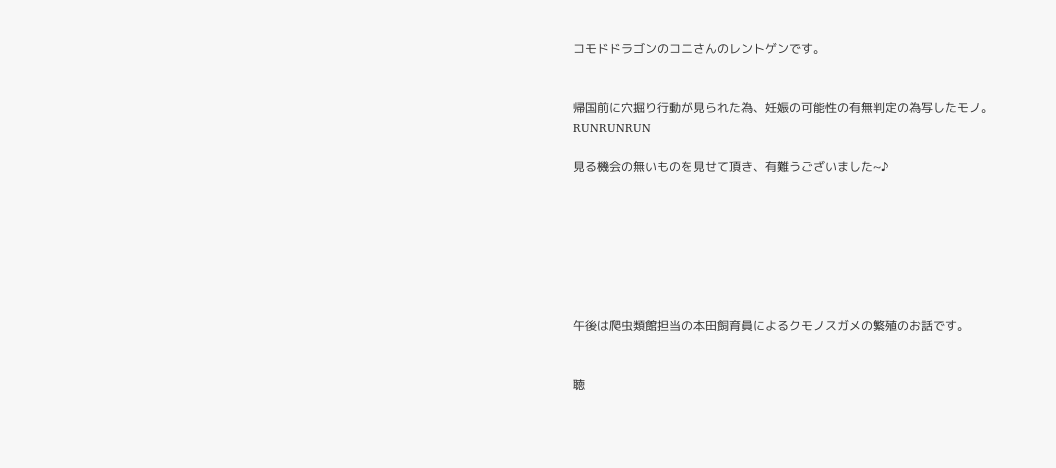コモドドラゴンのコニさんのレントゲンです。


帰国前に穴掘り行動が見られた為、妊娠の可能性の有無判定の為写したモノ。
RUNRUNRUN

見る機会の無いものを見せて頂き、有難うございました~♪







午後は爬虫類館担当の本田飼育員によるクモノスガメの繁殖のお話です。


聴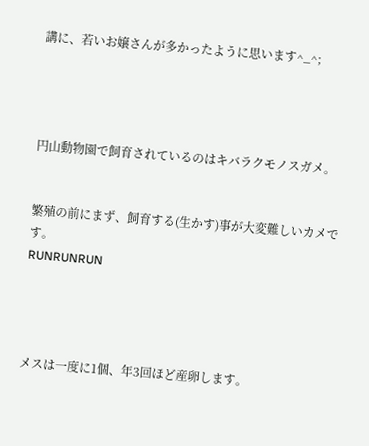講に、若いお嬢さんが多かったように思います^_^;




円山動物園で飼育されているのはキバラクモノスガメ。


繁殖の前にまず、飼育する(生かす)事が大変難しいカメです。
RUNRUNRUN




メスは一度に1個、年3回ほど産卵します。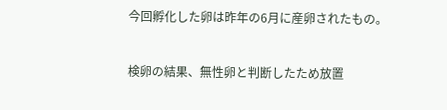今回孵化した卵は昨年の6月に産卵されたもの。


検卵の結果、無性卵と判断したため放置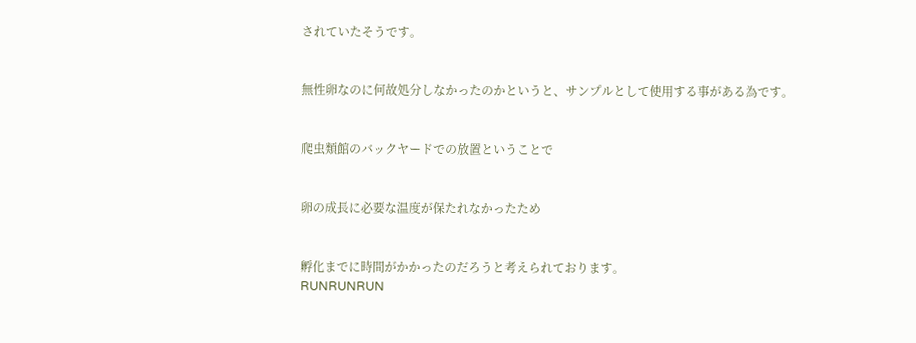されていたそうです。


無性卵なのに何故処分しなかったのかというと、サンプルとして使用する事がある為です。


爬虫類館のバックヤードでの放置ということで


卵の成長に必要な温度が保たれなかったため


孵化までに時間がかかったのだろうと考えられております。
RUNRUNRUN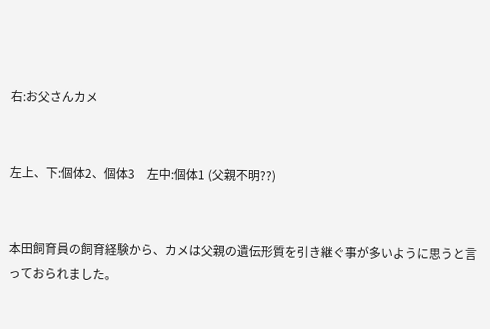右:お父さんカメ


左上、下:個体2、個体3    左中:個体1 (父親不明??)


本田飼育員の飼育経験から、カメは父親の遺伝形質を引き継ぐ事が多いように思うと言っておられました。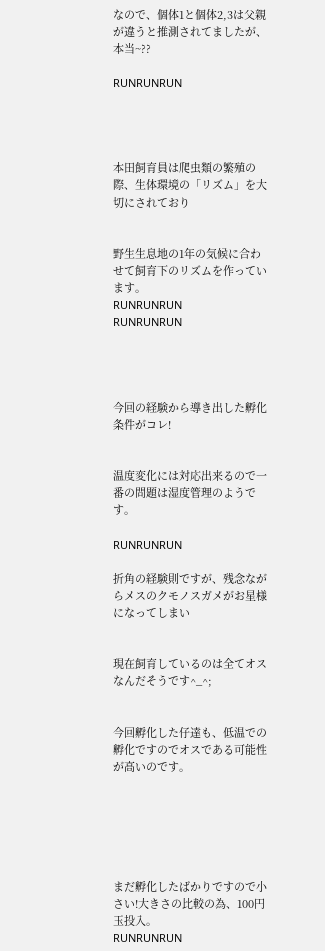なので、個体1と個体2,3は父親が違うと推測されてましたが、本当~??

RUNRUNRUN




本田飼育員は爬虫類の繁殖の際、生体環境の「リズム」を大切にされており


野生生息地の1年の気候に合わせて飼育下のリズムを作っています。
RUNRUNRUN
RUNRUNRUN




今回の経験から導き出した孵化条件がコレ!


温度変化には対応出来るので一番の問題は湿度管理のようです。

RUNRUNRUN

折角の経験則ですが、残念ながらメスのクモノスガメがお星様になってしまい


現在飼育しているのは全てオスなんだそうです^_^;


今回孵化した仔達も、低温での孵化ですのでオスである可能性が高いのです。






まだ孵化したばかりですので小さい!大きさの比較の為、100円玉投入。
RUNRUNRUN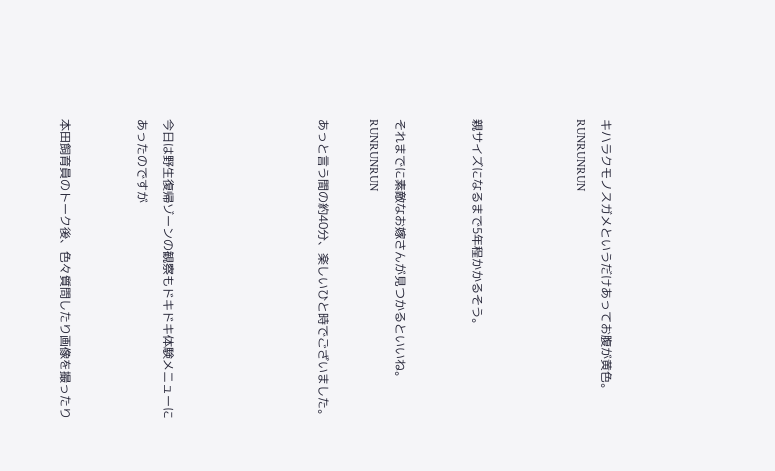キハラクモノスガメというだけあってお腹が黄色。
RUNRUNRUN



親サイズになるまで5年程かかるそう。


それまでに素敵なお嫁さんが見つかるといいね。
RUNRUNRUN

あっと言う間の約40分、楽しいひと時でございました。





今日は野生復帰ゾーンの観察もドキドキ体験メニューにあったのですが


本田飼育員のトーク後、色々質問したり画像を撮ったり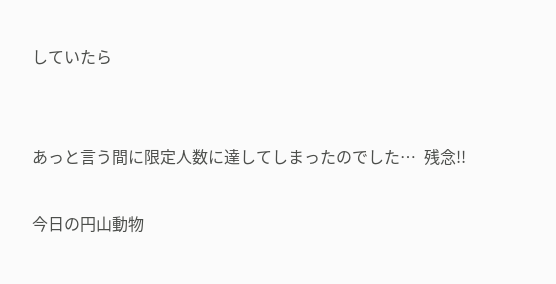していたら


あっと言う間に限定人数に達してしまったのでした…  残念!!

今日の円山動物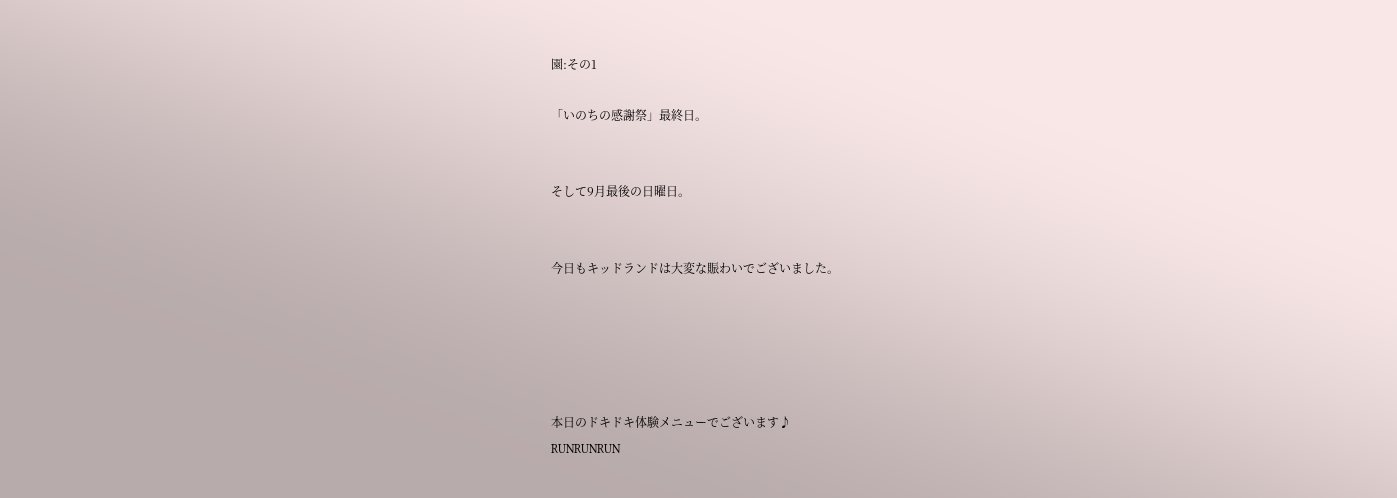園:その1

「いのちの感謝祭」最終日。


そして9月最後の日曜日。


今日もキッドランドは大変な賑わいでございました。





本日のドキドキ体験メニューでございます♪
RUNRUNRUN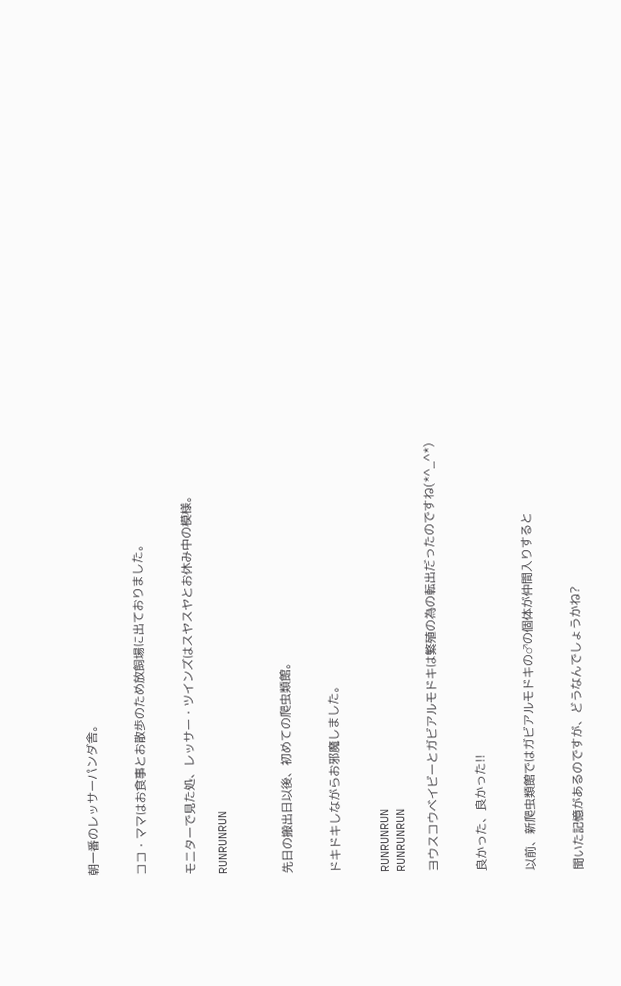朝一番のレッサーパンダ舎。


ココ・ママはお食事とお散歩のため放飼場に出ておりました。


モニターで見た処、レッサー・ツインズはスヤスヤとお休み中の模様。

RUNRUNRUN



先日の搬出日以後、初めての爬虫類館。


ドキドキしながらお邪魔しました。


RUNRUNRUN
RUNRUNRUN

ヨウスコウベイビーとガビアルモドキは繁殖の為の転出だったのですね(*^_^*)


良かった、良かった!!


以前、新爬虫類館ではガビアルモドキの♂の個体が仲間入りすると


聞いた記憶があるのですが、どうなんでしょうかね?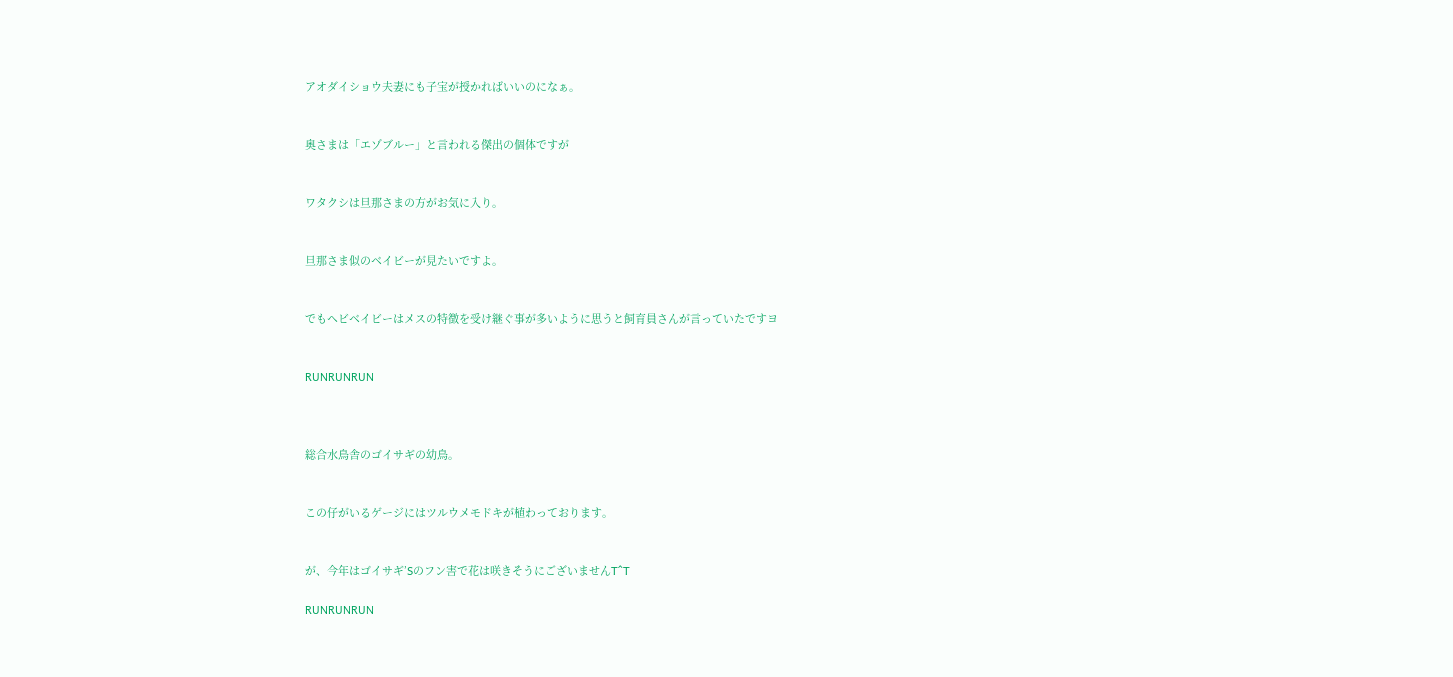アオダイショウ夫妻にも子宝が授かればいいのになぁ。


奥さまは「エゾブルー」と言われる傑出の個体ですが


ワタクシは旦那さまの方がお気に入り。


旦那さま似のベイビーが見たいですよ。


でもヘビベイビーはメスの特徴を受け継ぐ事が多いように思うと飼育員さんが言っていたですヨ


RUNRUNRUN



総合水鳥舎のゴイサギの幼鳥。


この仔がいるゲージにはツルウメモドキが植わっております。


が、今年はゴイサギ’Sのフン害で花は咲きそうにございませんT^T

RUNRUNRUN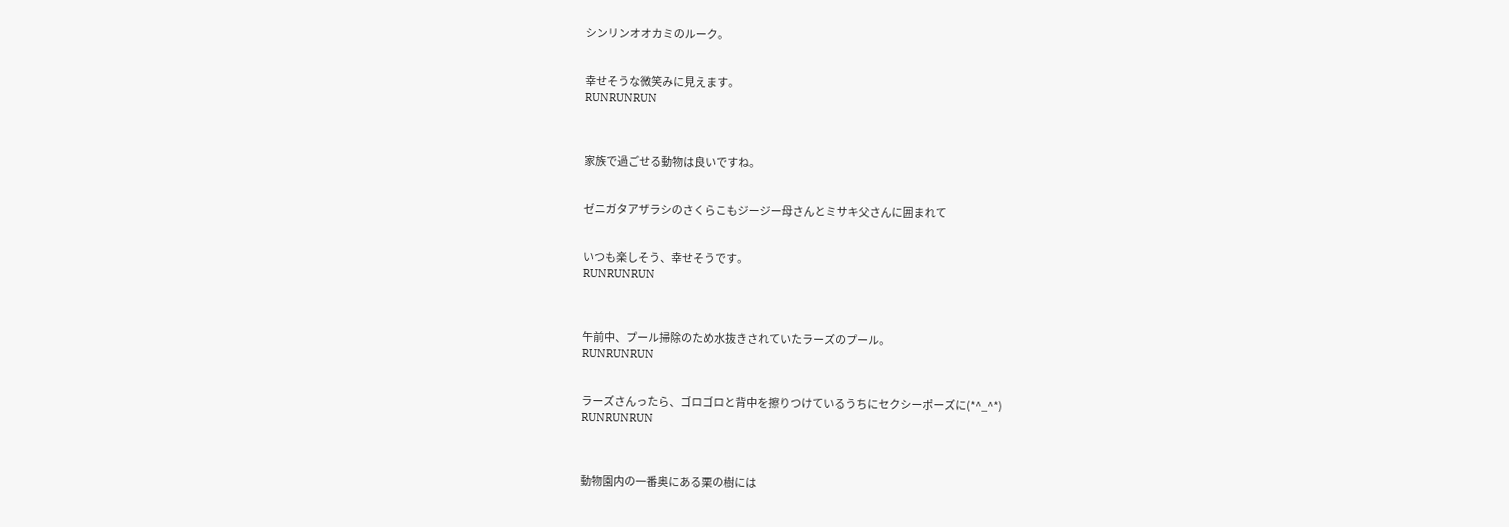シンリンオオカミのルーク。


幸せそうな微笑みに見えます。
RUNRUNRUN



家族で過ごせる動物は良いですね。


ゼニガタアザラシのさくらこもジージー母さんとミサキ父さんに囲まれて


いつも楽しそう、幸せそうです。
RUNRUNRUN



午前中、プール掃除のため水抜きされていたラーズのプール。
RUNRUNRUN


ラーズさんったら、ゴロゴロと背中を擦りつけているうちにセクシーポーズに(*^_^*)
RUNRUNRUN



動物園内の一番奥にある栗の樹には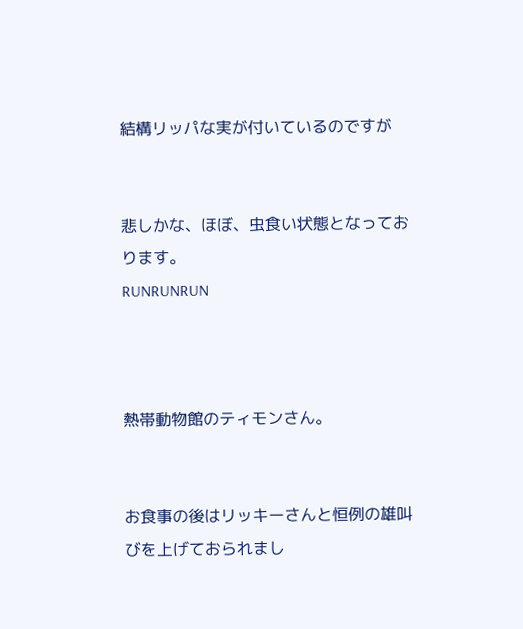結構リッパな実が付いているのですが


悲しかな、ほぼ、虫食い状態となっております。
RUNRUNRUN



熱帯動物館のティモンさん。


お食事の後はリッキーさんと恒例の雄叫びを上げておられまし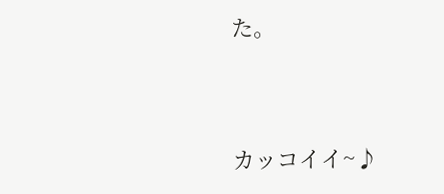た。


カッコイイ~♪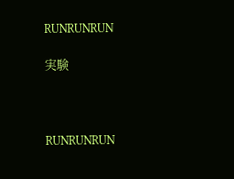RUNRUNRUN

実験



RUNRUNRUN